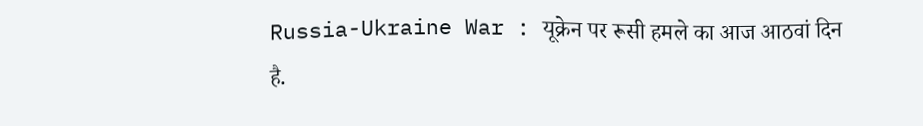Russia-Ukraine War : यूक्रेन पर रूसी हमले का आज आठवां दिन है.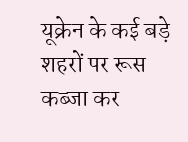यूक्रेन के कई बड़े शहरों पर रूस कब्जा कर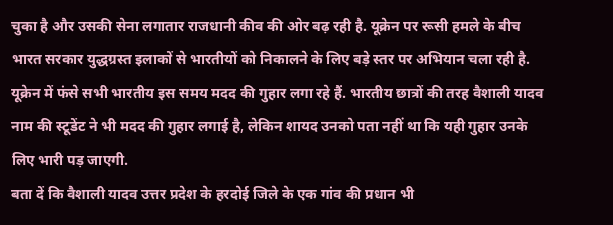चुका है और उसकी सेना लगातार राजधानी कीव की ओर बढ़ रही है. यूक्रेन पर रूसी हमले के बीच भारत सरकार युद्धग्रस्त इलाकों से भारतीयों को निकालने के लिए बड़े स्तर पर अभियान चला रही है. यूक्रेन में फंसे सभी भारतीय इस समय मदद की गुहार लगा रहे हैं. भारतीय छात्रों की तरह वैशाली यादव नाम की स्टूडेंट ने भी मदद की गुहार लगाई है, लेकिन शायद उनको पता नहीं था कि यही गुहार उनके लिए भारी पड़ जाएगी.
बता दें कि वैशाली यादव उत्तर प्रदेश के हरदोई जिले के एक गांव की प्रधान भी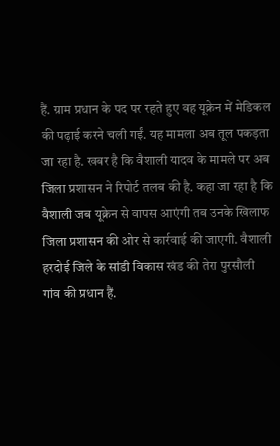हैं. ग्राम प्रधान के पद पर रहते हुए वह यूक्रेन में मेडिकल की पढ़ाई करने चली गईं. यह मामला अब तूल पकड़ता जा रहा है. खबर है कि वैशाली यादव के मामले पर अब जिला प्रशासन ने रिपोर्ट तलब की है. कहा जा रहा है कि वैशाली जब यूक्रेन से वापस आएंगी तब उनके खिलाफ जिला प्रशासन की ओर से कार्रवाई की जाएगी. वैशाली हरदोई जिले के सांडी विकास खंड की तेरा पुरसौली गांव की प्रधान हैं.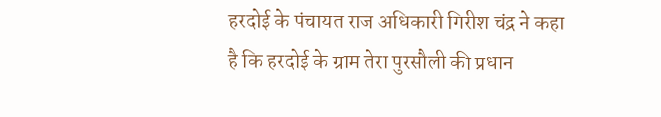हरदोई के पंचायत राज अधिकारी गिरीश चंद्र ने कहा है कि हरदोई के ग्राम तेरा पुरसौली की प्रधान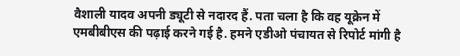वैशाली यादव अपनी ड्यूटी से नदारद हैं. पता चला है कि वह यूक्रेन में एमबीबीएस की पढ़ाई करने गई है. हमने एडीओ पंचायत से रिपोर्ट मांगी है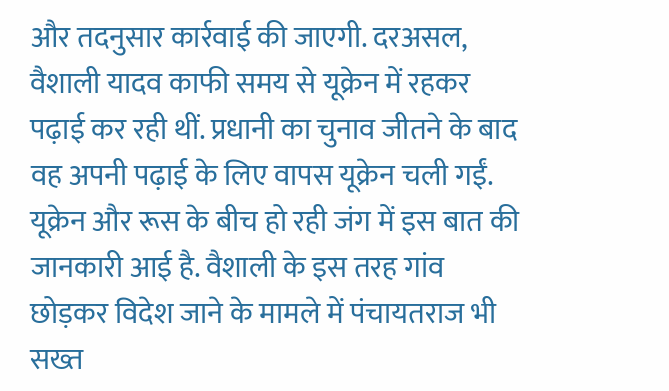और तदनुसार कार्रवाई की जाएगी. दरअसल, वैशाली यादव काफी समय से यूक्रेन में रहकर पढ़ाई कर रही थीं. प्रधानी का चुनाव जीतने के बाद वह अपनी पढ़ाई के लिए वापस यूक्रेन चली गईं. यूक्रेन और रूस के बीच हो रही जंग में इस बात की जानकारी आई है. वैशाली के इस तरह गांव छोड़कर विदेश जाने के मामले में पंचायतराज भी सख्त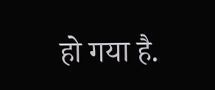हो गया है.